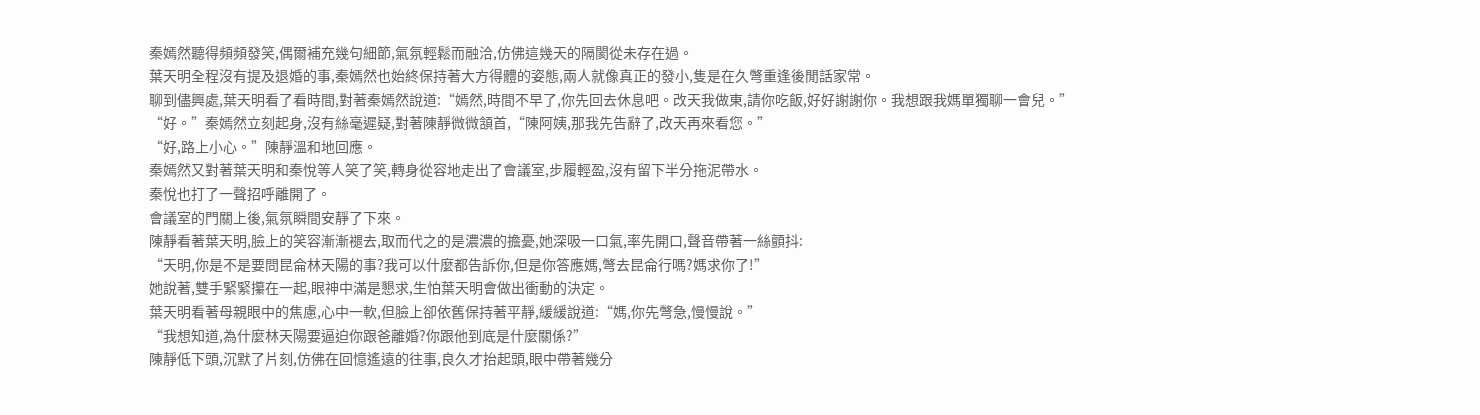秦嫣然聽得頻頻發笑,偶爾補充幾句細節,氣氛輕鬆而融洽,仿佛這幾天的隔閡從未存在過。
葉天明全程沒有提及退婚的事,秦嫣然也始終保持著大方得體的姿態,兩人就像真正的發小,隻是在久彆重逢後閒話家常。
聊到儘興處,葉天明看了看時間,對著秦嫣然說道:“嫣然,時間不早了,你先回去休息吧。改天我做東,請你吃飯,好好謝謝你。我想跟我媽單獨聊一會兒。”
“好。”秦嫣然立刻起身,沒有絲毫遲疑,對著陳靜微微頷首,“陳阿姨,那我先告辭了,改天再來看您。”
“好,路上小心。”陳靜溫和地回應。
秦嫣然又對著葉天明和秦悅等人笑了笑,轉身從容地走出了會議室,步履輕盈,沒有留下半分拖泥帶水。
秦悅也打了一聲招呼離開了。
會議室的門關上後,氣氛瞬間安靜了下來。
陳靜看著葉天明,臉上的笑容漸漸褪去,取而代之的是濃濃的擔憂,她深吸一口氣,率先開口,聲音帶著一絲顫抖:
“天明,你是不是要問昆侖林天陽的事?我可以什麼都告訴你,但是你答應媽,彆去昆侖行嗎?媽求你了!”
她說著,雙手緊緊攥在一起,眼神中滿是懇求,生怕葉天明會做出衝動的決定。
葉天明看著母親眼中的焦慮,心中一軟,但臉上卻依舊保持著平靜,緩緩說道:“媽,你先彆急,慢慢說。”
“我想知道,為什麼林天陽要逼迫你跟爸離婚?你跟他到底是什麼關係?”
陳靜低下頭,沉默了片刻,仿佛在回憶遙遠的往事,良久才抬起頭,眼中帶著幾分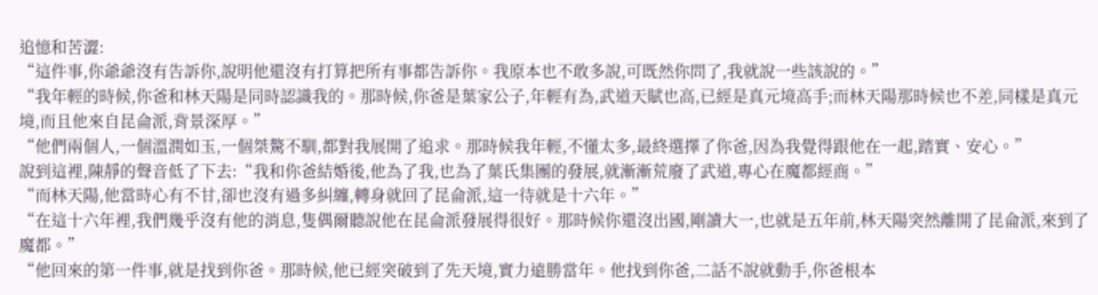追憶和苦澀:
“這件事,你爺爺沒有告訴你,說明他還沒有打算把所有事都告訴你。我原本也不敢多說,可既然你問了,我就說一些該說的。”
“我年輕的時候,你爸和林天陽是同時認識我的。那時候,你爸是葉家公子,年輕有為,武道天賦也高,已經是真元境高手;而林天陽那時候也不差,同樣是真元境,而且他來自昆侖派,背景深厚。”
“他們兩個人,一個溫潤如玉,一個桀驁不馴,都對我展開了追求。那時候我年輕,不懂太多,最終選擇了你爸,因為我覺得跟他在一起,踏實、安心。”
說到這裡,陳靜的聲音低了下去:“我和你爸結婚後,他為了我,也為了葉氏集團的發展,就漸漸荒廢了武道,專心在魔都經商。”
“而林天陽,他當時心有不甘,卻也沒有過多糾纏,轉身就回了昆侖派,這一待就是十六年。”
“在這十六年裡,我們幾乎沒有他的消息,隻偶爾聽說他在昆侖派發展得很好。那時候你還沒出國,剛讀大一,也就是五年前,林天陽突然離開了昆侖派,來到了魔都。”
“他回來的第一件事,就是找到你爸。那時候,他已經突破到了先天境,實力遠勝當年。他找到你爸,二話不說就動手,你爸根本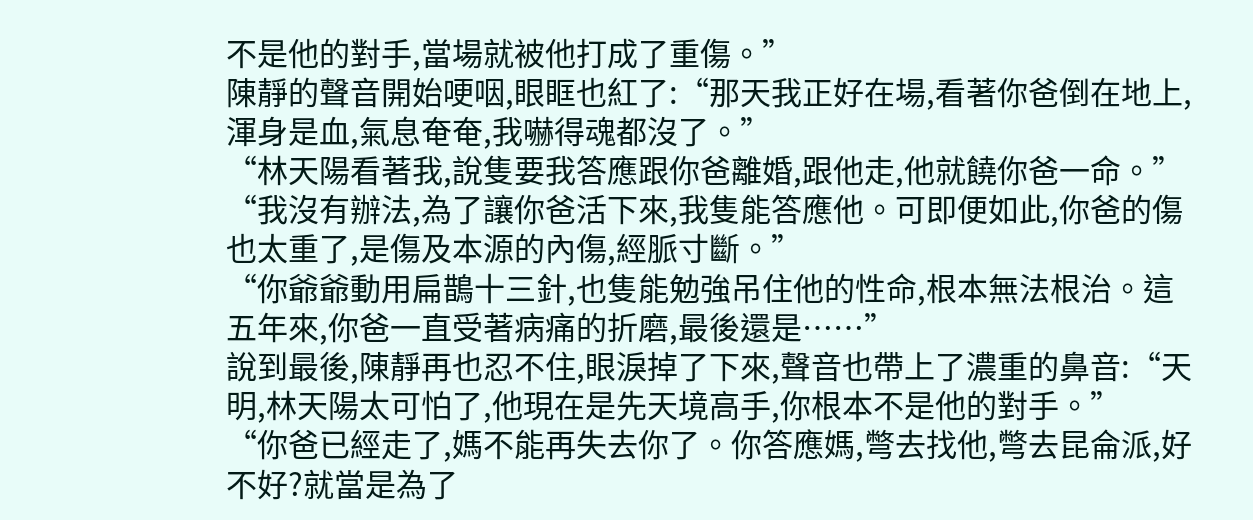不是他的對手,當場就被他打成了重傷。”
陳靜的聲音開始哽咽,眼眶也紅了:“那天我正好在場,看著你爸倒在地上,渾身是血,氣息奄奄,我嚇得魂都沒了。”
“林天陽看著我,說隻要我答應跟你爸離婚,跟他走,他就饒你爸一命。”
“我沒有辦法,為了讓你爸活下來,我隻能答應他。可即便如此,你爸的傷也太重了,是傷及本源的內傷,經脈寸斷。”
“你爺爺動用扁鵲十三針,也隻能勉強吊住他的性命,根本無法根治。這五年來,你爸一直受著病痛的折磨,最後還是……”
說到最後,陳靜再也忍不住,眼淚掉了下來,聲音也帶上了濃重的鼻音:“天明,林天陽太可怕了,他現在是先天境高手,你根本不是他的對手。”
“你爸已經走了,媽不能再失去你了。你答應媽,彆去找他,彆去昆侖派,好不好?就當是為了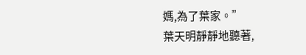媽,為了葉家。”
葉天明靜靜地聽著,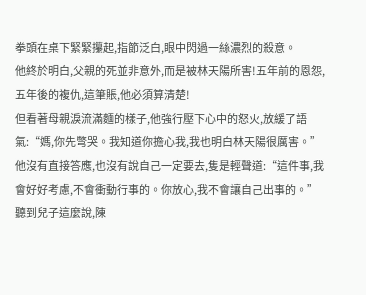拳頭在桌下緊緊攥起,指節泛白,眼中閃過一絲濃烈的殺意。
他終於明白,父親的死並非意外,而是被林天陽所害!五年前的恩怨,五年後的複仇,這筆賬,他必須算清楚!
但看著母親淚流滿麵的樣子,他強行壓下心中的怒火,放緩了語氣:“媽,你先彆哭。我知道你擔心我,我也明白林天陽很厲害。”
他沒有直接答應,也沒有說自己一定要去,隻是輕聲道:“這件事,我會好好考慮,不會衝動行事的。你放心,我不會讓自己出事的。”
聽到兒子這麼說,陳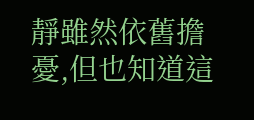靜雖然依舊擔憂,但也知道這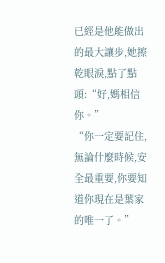已經是他能做出的最大讓步,她擦乾眼淚,點了點頭:“好,媽相信你。”
“你一定要記住,無論什麼時候,安全最重要,你要知道你現在是葉家的唯一了。”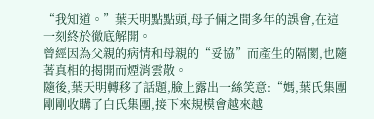“我知道。”葉天明點點頭,母子倆之間多年的誤會,在這一刻終於徹底解開。
曾經因為父親的病情和母親的“妥協”而產生的隔閡,也隨著真相的揭開而煙消雲散。
隨後,葉天明轉移了話題,臉上露出一絲笑意:“媽,葉氏集團剛剛收購了白氏集團,接下來規模會越來越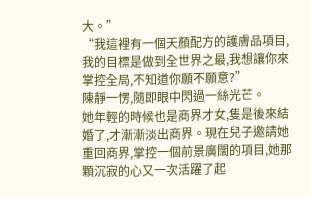大。”
“我這裡有一個天顏配方的護膚品項目,我的目標是做到全世界之最,我想讓你來掌控全局,不知道你願不願意?”
陳靜一愣,隨即眼中閃過一絲光芒。
她年輕的時候也是商界才女,隻是後來結婚了,才漸漸淡出商界。現在兒子邀請她重回商界,掌控一個前景廣闊的項目,她那顆沉寂的心又一次活躍了起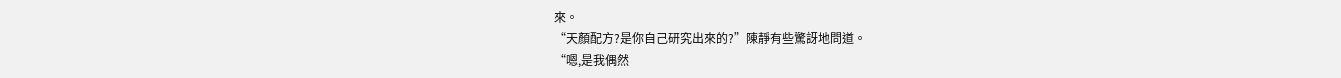來。
“天顏配方?是你自己研究出來的?”陳靜有些驚訝地問道。
“嗯,是我偶然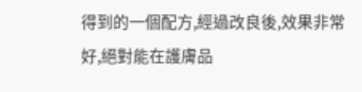得到的一個配方,經過改良後,效果非常好,絕對能在護膚品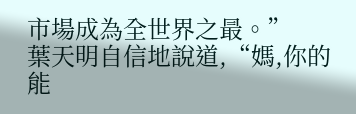市場成為全世界之最。”
葉天明自信地說道,“媽,你的能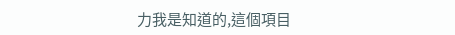力我是知道的,這個項目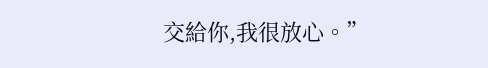交給你,我很放心。”